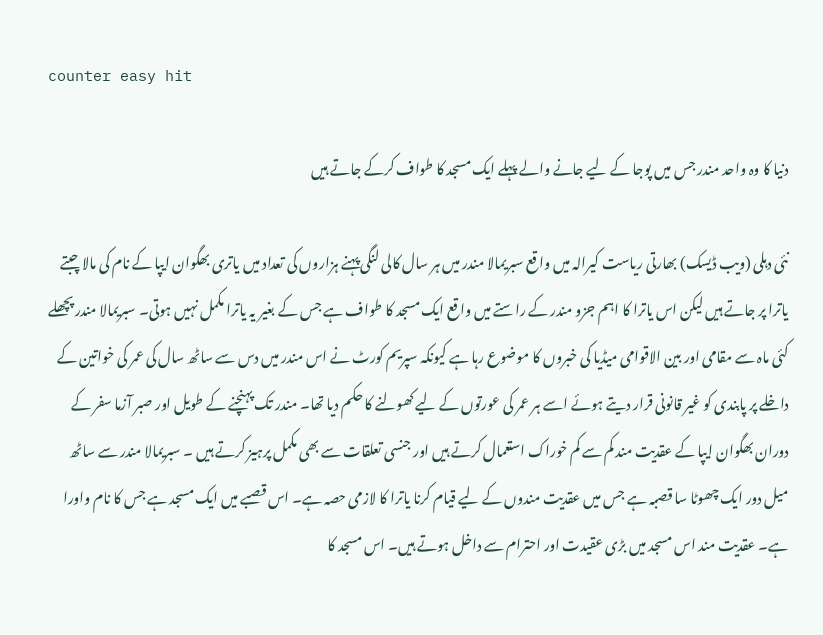counter easy hit

دنیا کا وہ واحد مندر جس میں پوجا کے لیے جانے والے پہلے ایک مسجد کا طواف کرکے جاتے ہیں

نئی دہلی (ویب ڈیسک) بھارتی ریاست کیرالہ میں واقع سبریمالا مندر میں ہر سال کالی لنگی پہنے ہزاروں کی تعداد میں یاتری بھگوان ایپا کے نام کی مالا چبتے یاترا پر جاتے ہیں لیکن اس یاترا کا اہم جزو مندر کے راستے میں واقع ایک مسجد کا طواف ہے جس کے بغیر یہ یاترا مکمل نہیں ہوتی۔ سبریمالا مندر پچھلے کئی ماہ سے مقامی اور بین الاقوامی میڈیا کی خبروں کا موضوع رہا ہے کیونکہ سپریم کورٹ نے اس مندر میں دس سے ساٹھ سال کی عمر کی خواتین کے داخلے پر پابندی کو غیر قانونی قرار دیتے ہوئے اسے ہر عمر کی عورتوں کے لیے کھولنے کا حکم دیا تھا۔ مندر تک پہنچنے کے طویل اور صبر آزما سفر کے دوران بھگوان ایپا کے عقدیت مند کم سے کم خوراک استعمال کرتے ہیں اور جنسی تعلقات سے بھی مکمل پرہیز کرتے ہیں ۔ سبریمالا مندر سے ساٹھ میل دور ایک چھوٹا سا قصبہ ہے جس میں عقدیت مندوں کے لیے قیام کرنا یاترا کا لازمی حصہ ہے۔ اس قصبے میں ایک مسجد ہے جس کا نام واورا ہے۔ عقدیت مند اس مسجد میں بڑی عقیدت اور احترام سے داخل ہوتے ہیں۔ اس مسجد کا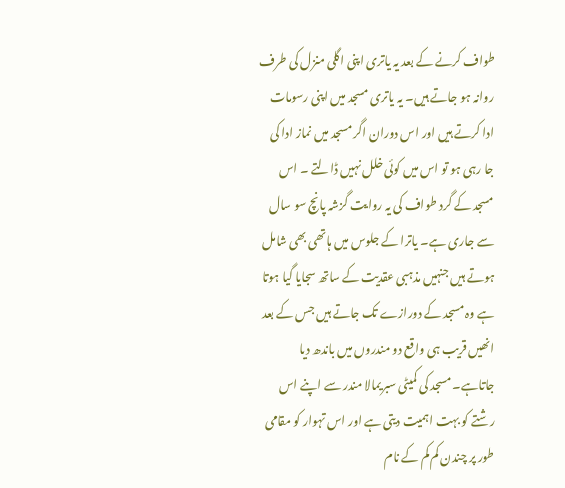طواف کرنے کے بعد یہ یاتری اپنی اگلی منزل کی طرف روانہ ہو جاتے ہیں۔ یہ یاتری مسجد میں اپنی رسومات ادا کرتے ہیں اور اس دوران اگر مسجد میں نماز ادا کی جا رہی ہو تو اس میں کوئی خلل نہیں ڈالتے ۔ اس مسجد کے گرد طواف کی یہ روایت گزشہ پانچ سو سال سے جاری ہے۔ یاترا کے جلوس میں ہاتھی بھی شامل ہوتے ہیں جنہیں مذہبی عقدیت کے ساتھ سجایا گیا ہوتا ہے وہ مسجد کے دورازے تک جاتے ہیں جس کے بعد انھیں قریب ہی واقع دو مندروں میں باندھ دیا جاتاہے۔ مسجد کی کمیٹی سبریمالا مندر سے اپنے اس رشتے کو بہت اہمیت دیتی ہے اور اس تہوار کو مقامی طور پر چندن کم کم کے نام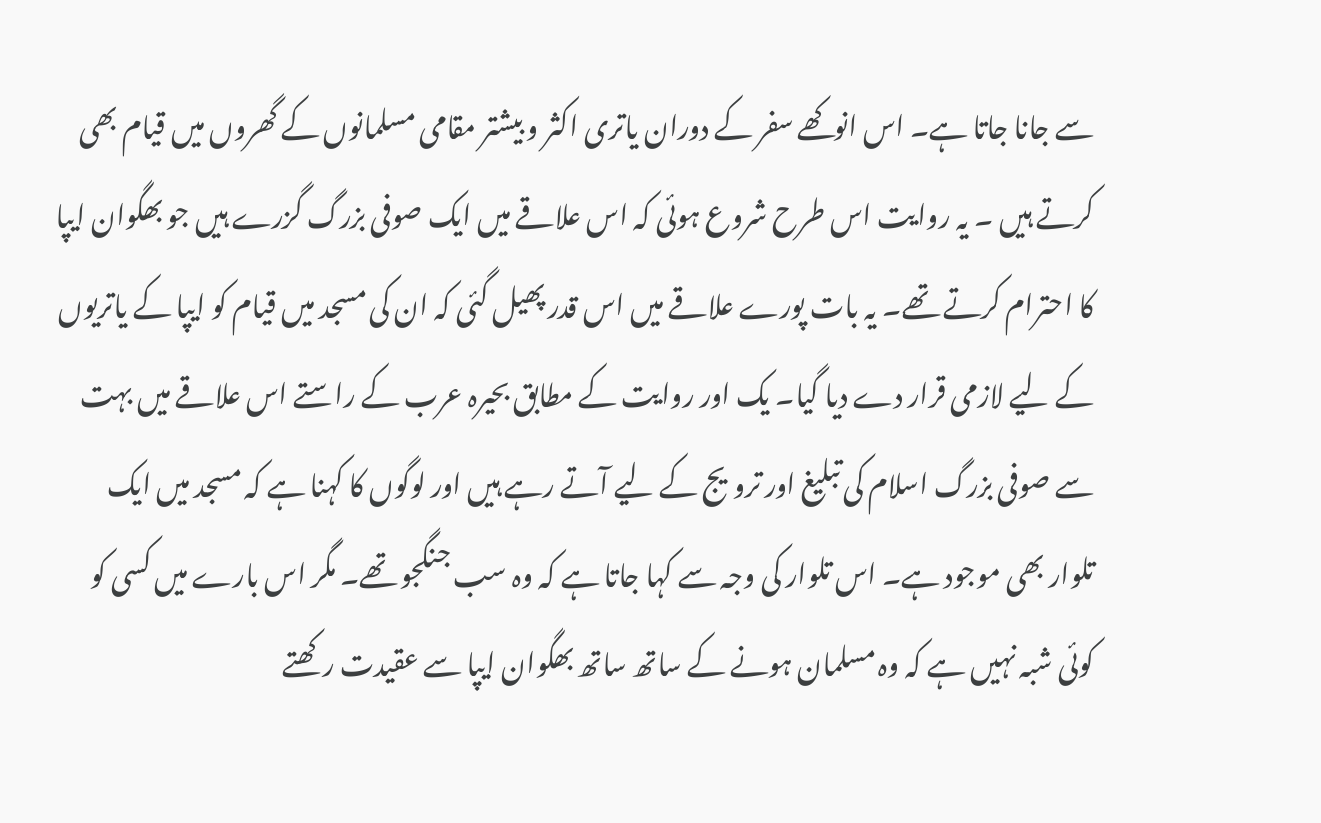سے جانا جاتا ہے۔ اس انوکھے سفر کے دوران یاتری اکثر و بیشتر مقامی مسلمانوں کے گھروں میں قیام بھی کرتے ہیں ۔ یہ روایت اس طرح شروع ہوئی کہ اس علاقے میں ایک صوفی بزرگ گزرے ہیں جو بھگوان ایپا کا احترام کرتے تھے۔ یہ بات پورے علاقے میں اس قدر پھیل گئی کہ ان کی مسجد میں قیام کو ایپا کے یاتریوں کے لیے لازمی قرار دے دیا گیا۔ یک اور روایت کے مطابق بحیرہ عرب کے راستے اس علاقے میں بہت سے صوفی بزرگ اسلام کی تبلیغ اور ترویج کے لیے آتے رہے ہیں اور لوگوں کا کہنا ہے کہ مسجد میں ایک تلوار بھی موجود ہے۔ اس تلوار کی وجہ سے کہا جاتا ہے کہ وہ سب جنگجو تھے۔ مگر اس بارے میں کسی کو کوئی شبہ نہیں ہے کہ وہ مسلمان ہونے کے ساتھ ساتھ بھگوان ایپا سے عقیدت رکھتے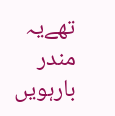تھےیہ مندر بارہویں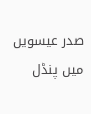صدر عیسویں میں پنڈل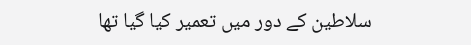سلاطین کے دور میں تعمیر کیا گیا تھا